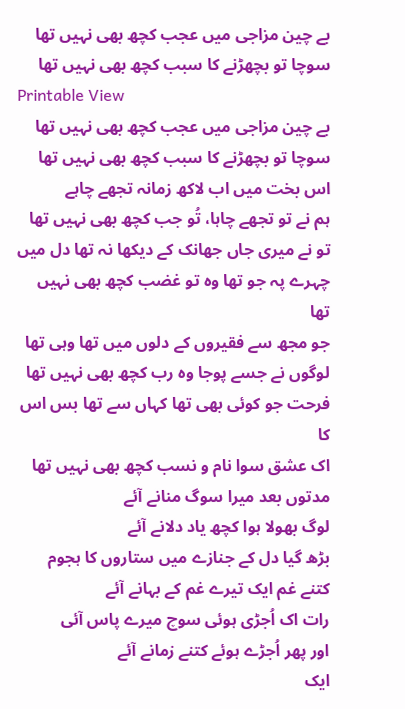بے چین مزاجی میں عجب کچھ بھی نہیں تھا
سوچا تو بچھڑنے کا سبب کچھ بھی نہیں تھا
Printable View
بے چین مزاجی میں عجب کچھ بھی نہیں تھا
سوچا تو بچھڑنے کا سبب کچھ بھی نہیں تھا
اس بخت میں اب لاکھ زمانہ تجھے چاہے
ہم نے تو تجھے چاہا، تُو جب کچھ بھی نہیں تھا
تو نے میری جاں جھانک کے دیکھا نہ تھا دل میں
چہرے پہ جو تھا وہ تو غضب کچھ بھی نہیں تھا
جو مجھ سے فقیروں کے دلوں میں تھا وہی تھا
لوگوں نے جسے پوجا وہ رب کچھ بھی نہیں تھا
فرحت جو کوئی بھی تھا کہاں سے تھا بس اس کا
اک عشق سوا نام و نسب کچھ بھی نہیں تھا
مدتوں بعد میرا سوگ منانے آئے
لوگ بھولا ہوا کچھ یاد دلانے آئے
بڑھ گیا دل کے جنازے میں ستاروں کا ہجوم
کتنے غم ایک تیرے غم کے بہانے آئے
رات اک اُجڑی ہوئی سوچ میرے پاس آئی
اور پھر اُجڑے ہوئے کتنے زمانے آئے
ایک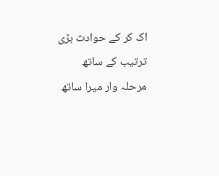اک کر کے حوادث بڑی ترتیب کے ساتھ
مرحلہ وار میرا ساتھ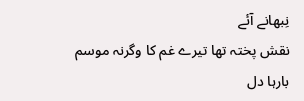نِبھانے آئے
نقش پختہ تھا تیرے غم کا وگرنہ موسم
بارہا دل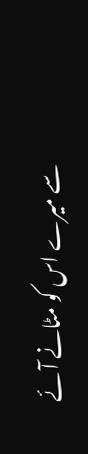سے میرے اس کو مٹانے آئے